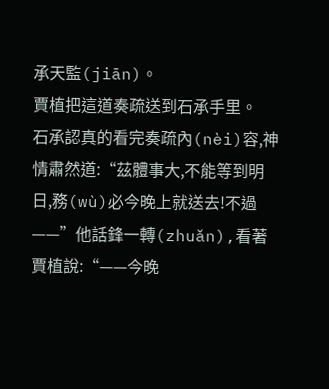承天監(jiān)。
賈植把這道奏疏送到石承手里。
石承認真的看完奏疏內(nèi)容,神情肅然道:“茲體事大,不能等到明日,務(wù)必今晚上就送去!不過——”他話鋒一轉(zhuǎn),看著賈植說:“——今晚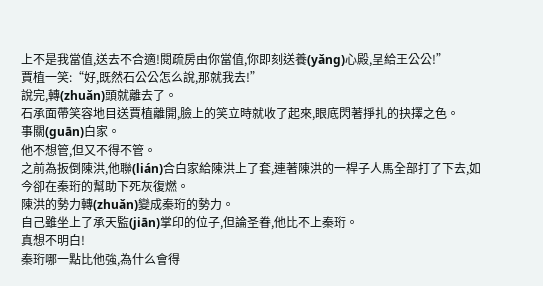上不是我當值,送去不合適!閱疏房由你當值,你即刻送養(yǎng)心殿,呈給王公公!”
賈植一笑:“好,既然石公公怎么說,那就我去!”
說完,轉(zhuǎn)頭就離去了。
石承面帶笑容地目送賈植離開,臉上的笑立時就收了起來,眼底閃著掙扎的抉擇之色。
事關(guān)白家。
他不想管,但又不得不管。
之前為扳倒陳洪,他聯(lián)合白家給陳洪上了套,連著陳洪的一桿子人馬全部打了下去,如今卻在秦珩的幫助下死灰復燃。
陳洪的勢力轉(zhuǎn)變成秦珩的勢力。
自己雖坐上了承天監(jiān)掌印的位子,但論圣眷,他比不上秦珩。
真想不明白!
秦珩哪一點比他強,為什么會得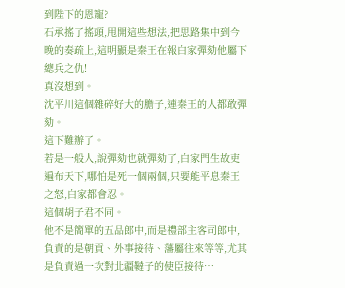到陛下的恩寵?
石承搖了搖頭,甩開這些想法,把思路集中到今晚的奏疏上,這明顯是秦王在報白家彈劾他屬下總兵之仇!
真沒想到。
沈平川這個雜碎好大的膽子,連秦王的人都敢彈劾。
這下難辦了。
若是一般人,說彈劾也就彈劾了,白家門生故吏遍布天下,哪怕是死一個兩個,只要能平息秦王之怒,白家都會忍。
這個胡子君不同。
他不是簡單的五品郎中,而是禮部主客司郎中,負責的是朝貢、外事接待、藩屬往來等等,尤其是負責過一次對北疆韃子的使臣接待…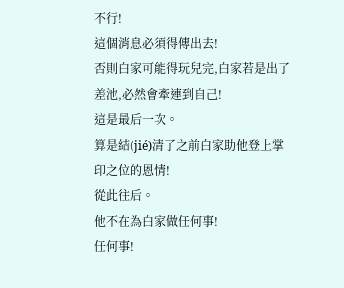不行!
這個消息必須得傳出去!
否則白家可能得玩兒完,白家若是出了差池,必然會牽連到自己!
這是最后一次。
算是結(jié)清了之前白家助他登上掌印之位的恩情!
從此往后。
他不在為白家做任何事!
任何事!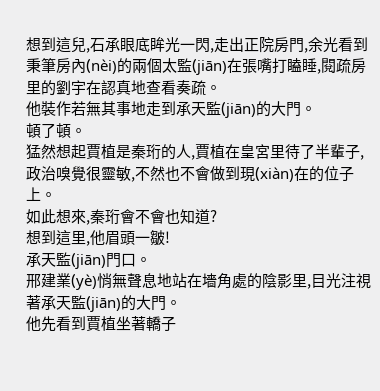想到這兒,石承眼底眸光一閃,走出正院房門,余光看到秉筆房內(nèi)的兩個太監(jiān)在張嘴打瞌睡,閱疏房里的劉宇在認真地查看奏疏。
他裝作若無其事地走到承天監(jiān)的大門。
頓了頓。
猛然想起賈植是秦珩的人,賈植在皇宮里待了半輩子,政治嗅覺很靈敏,不然也不會做到現(xiàn)在的位子上。
如此想來,秦珩會不會也知道?
想到這里,他眉頭一皺!
承天監(jiān)門口。
邢建業(yè)悄無聲息地站在墻角處的陰影里,目光注視著承天監(jiān)的大門。
他先看到賈植坐著轎子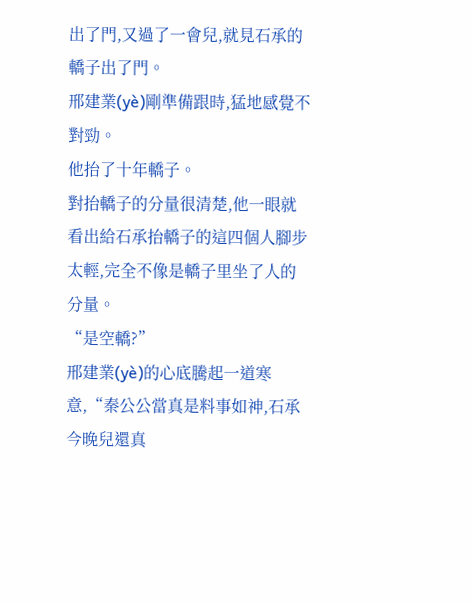出了門,又過了一會兒,就見石承的轎子出了門。
邢建業(yè)剛準備跟時,猛地感覺不對勁。
他抬了十年轎子。
對抬轎子的分量很清楚,他一眼就看出給石承抬轎子的這四個人腳步太輕,完全不像是轎子里坐了人的分量。
“是空轎?”
邢建業(yè)的心底騰起一道寒意,“秦公公當真是料事如神,石承今晚兒還真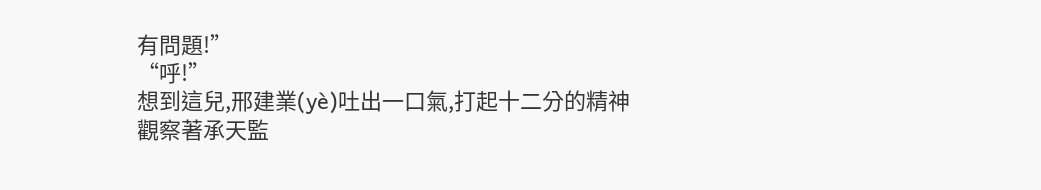有問題!”
“呼!”
想到這兒,邢建業(yè)吐出一口氣,打起十二分的精神觀察著承天監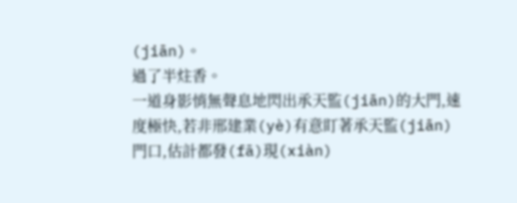(jiān)。
過了半炷香。
一道身影悄無聲息地閃出承天監(jiān)的大門,速度極快,若非邢建業(yè)有意盯著承天監(jiān)門口,估計都發(fā)現(xiàn)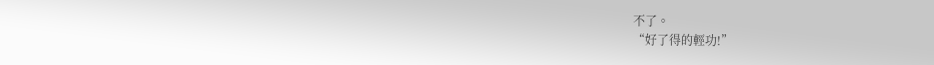不了。
“好了得的輕功!”